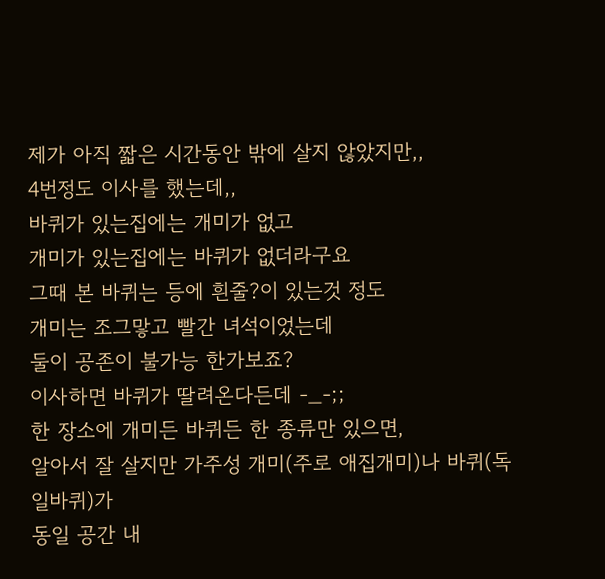제가 아직 짧은 시간동안 밖에 살지 않았지만,,
4번정도 이사를 했는데,,
바퀴가 있는집에는 개미가 없고
개미가 있는집에는 바퀴가 없더라구요
그때 본 바퀴는 등에 흰줄?이 있는것 정도
개미는 조그맣고 빨간 녀석이었는데
둘이 공존이 불가능 한가보죠?
이사하면 바퀴가 딸려온다든데 -_-;;
한 장소에 개미든 바퀴든 한 종류만 있으면,
알아서 잘 살지만 가주성 개미(주로 애집개미)나 바퀴(독일바퀴)가
동일 공간 내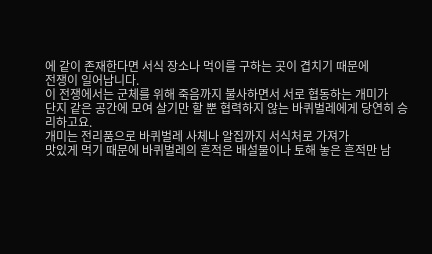에 같이 존재한다면 서식 장소나 먹이를 구하는 곳이 겹치기 때문에
전쟁이 일어납니다.
이 전쟁에서는 군체를 위해 죽음까지 불사하면서 서로 협동하는 개미가
단지 같은 공간에 모여 살기만 할 뿐 협력하지 않는 바퀴벌레에게 당연히 승리하고요.
개미는 전리품으로 바퀴벌레 사체나 알집까지 서식처로 가져가
맛있게 먹기 때문에 바퀴벌레의 흔적은 배설물이나 토해 놓은 흔적만 남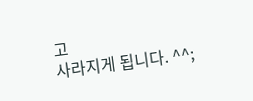고
사라지게 됩니다. ^^;